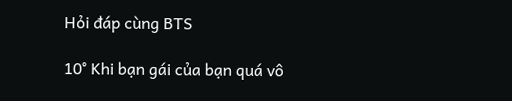Hỏi đáp cùng BTS

10° Khi bạn gái của bạn quá vô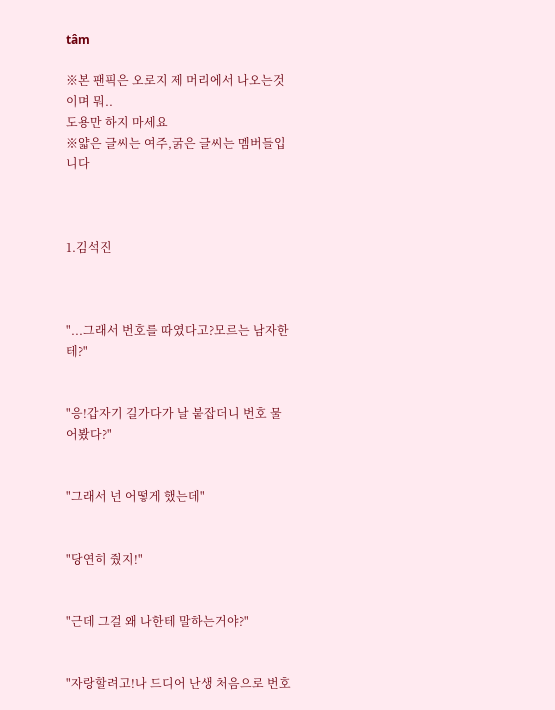tâm

※본 팬픽은 오로지 제 머리에서 나오는것이며 뭐..
도용만 하지 마세요
※얇은 글씨는 여주,굵은 글씨는 멤버들입니다



1.김석진



"...그래서 번호를 따였다고?모르는 남자한테?"


"응!갑자기 길가다가 날 붙잡더니 번호 물어봤다?"


"그래서 넌 어떻게 했는데"


"당연히 줬지!"


"근데 그걸 왜 나한테 말하는거야?"


"자랑할려고!나 드디어 난생 처음으로 번호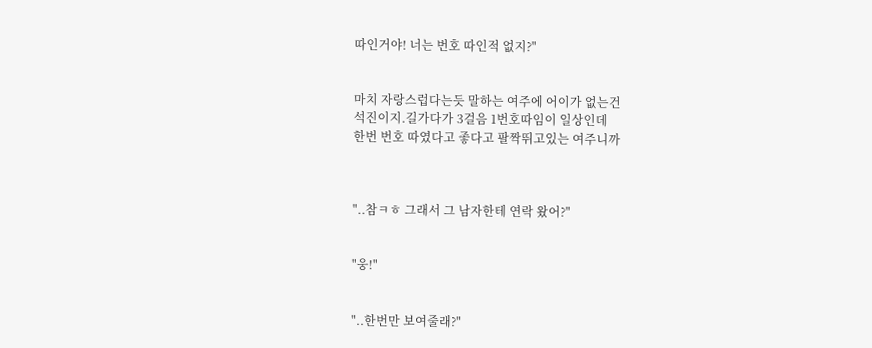따인거야! 너는 번호 따인적 없지?"


마치 자랑스럽다는듯 말하는 여주에 어이가 없는건
석진이지.길가다가 3걸음 1번호따임이 일상인데
한번 번호 따였다고 좋다고 팔짝뛰고있는 여주니까



"..참ㅋㅎ 그래서 그 남자한테 연락 왔어?"


"웅!"


"..한번만 보여줄래?"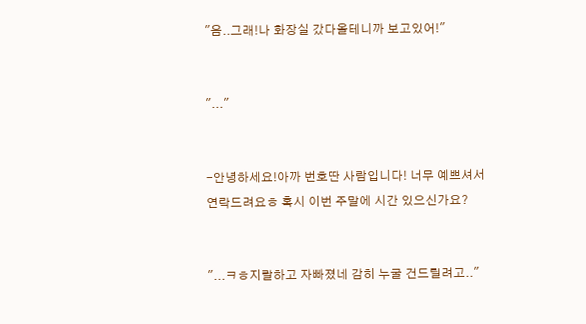"음..그래!나 화장실 갔다올테니까 보고있어!"


"..."


-안녕하세요!아까 번호딴 사람입니다! 너무 예쁘셔서
연락드려요ㅎ 혹시 이번 주말에 시간 있으신가요?


"...ㅋㅎ지랄하고 자빠졌네 감히 누굴 건드릴려고.."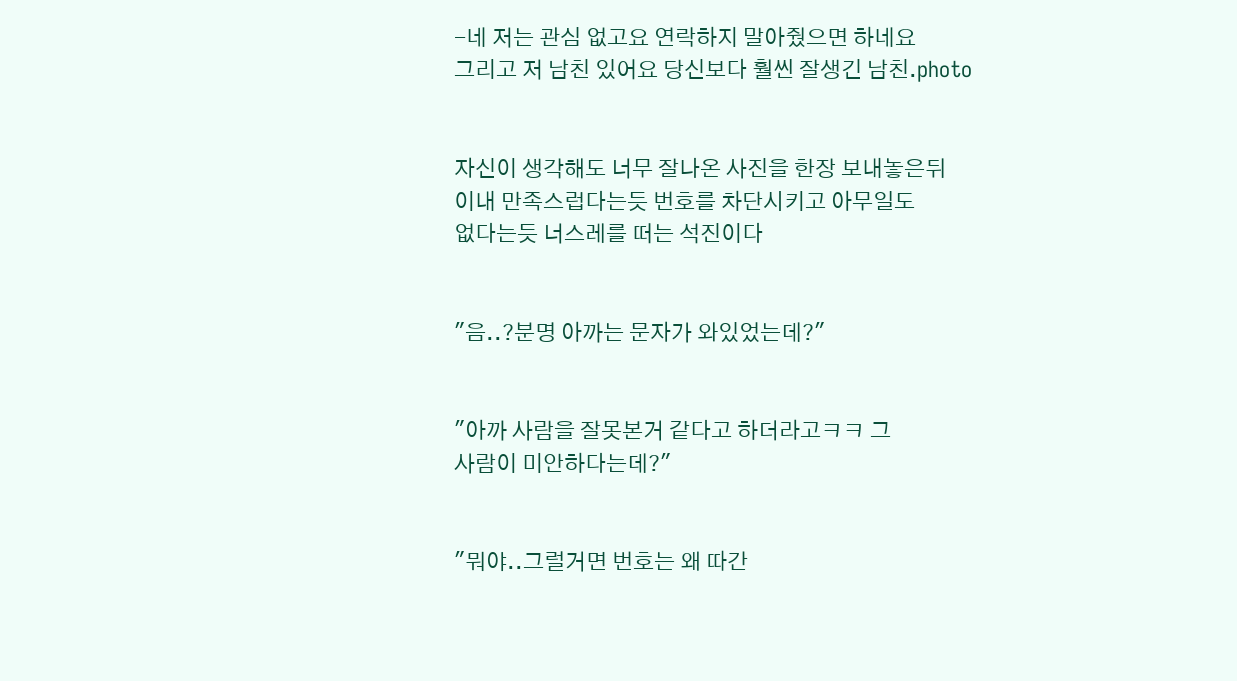-네 저는 관심 없고요 연락하지 말아줬으면 하네요
그리고 저 남친 있어요 당신보다 훨씬 잘생긴 남친.photo


자신이 생각해도 너무 잘나온 사진을 한장 보내놓은뒤
이내 만족스럽다는듯 번호를 차단시키고 아무일도
없다는듯 너스레를 떠는 석진이다


"음..?분명 아까는 문자가 와있었는데?"


"아까 사람을 잘못본거 같다고 하더라고ㅋㅋ 그
사람이 미안하다는데?"


"뭐야..그럴거면 번호는 왜 따간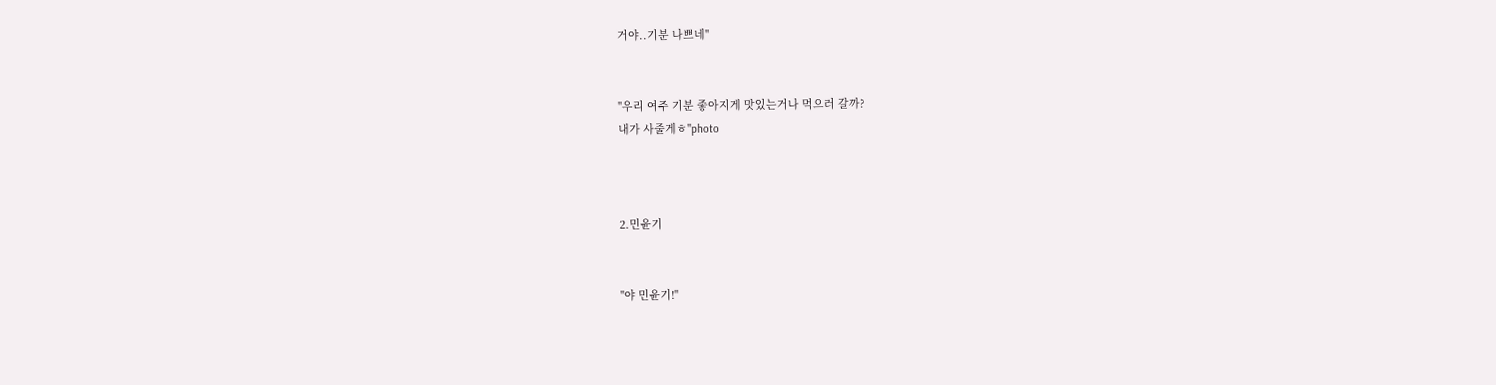거야..기분 나쁘네"


"우리 여주 기분 좋아지게 맛있는거나 먹으러 갈까?
내가 사줄게ㅎ"photo



2.민윤기


"야 민윤기!"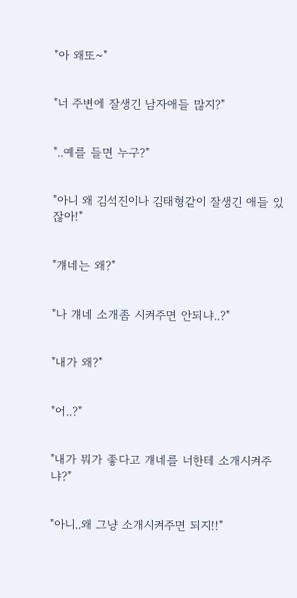"아 왜또~"


"너 주변에 잘생긴 남자애들 많지?"


"..예를 들면 누구?"


"아니 왜 김석진이나 김태형같이 잘생긴 애들 있잖아!"


"걔네는 왜?"


"나 걔네 소개좀 시켜주면 안되냐..?"


"내가 왜?"


"어..?"


"내가 뭐가 좋다고 걔네를 너한테 소개시켜주냐?"


"아니..왜 그냥 소개시켜주면 되지!!"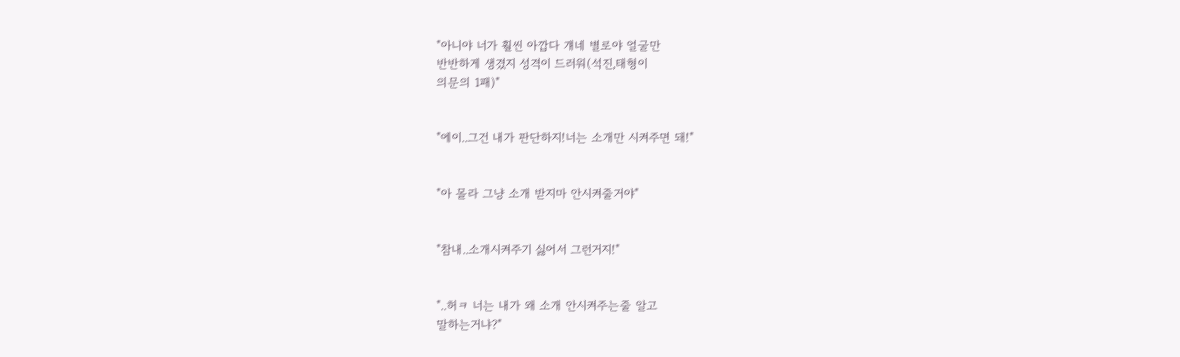"아니야 너가 훨씬 아깝다 걔네 별로야 얼굴만
반반하게 생겼지 성격이 드러워(석진,태형이
의문의 1패)"


"에이..그건 내가 판단하지!너는 소개만 시켜주면 돼!"


"아 몰라 그냥 소개 받지마 안시켜줄거야"


"참내..소개시켜주기 싫어서 그런거지!"


"..허ㅋ 너는 내가 왜 소개 안시켜주는줄 알고
말하는거냐?"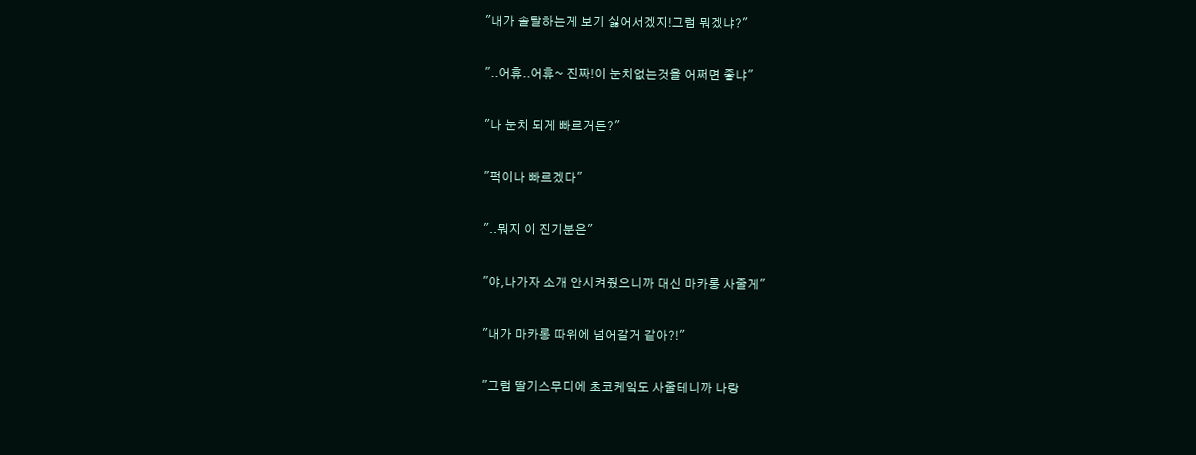"내가 솔탈하는게 보기 싫어서겠지!그럼 뭐겠냐?"


"..어휴..어휴~ 진짜!이 눈치없는것을 어쩌면 좋냐"


"나 눈치 되게 빠르거든?"


"퍽이나 빠르겠다"


"..뭐지 이 진기분은"


"야,나가자 소개 안시켜줬으니까 대신 마카롱 사줄게"


"내가 마카롱 따위에 넘어갈거 같아?!"


"그럼 딸기스무디에 초코케잌도 사줄테니까 나랑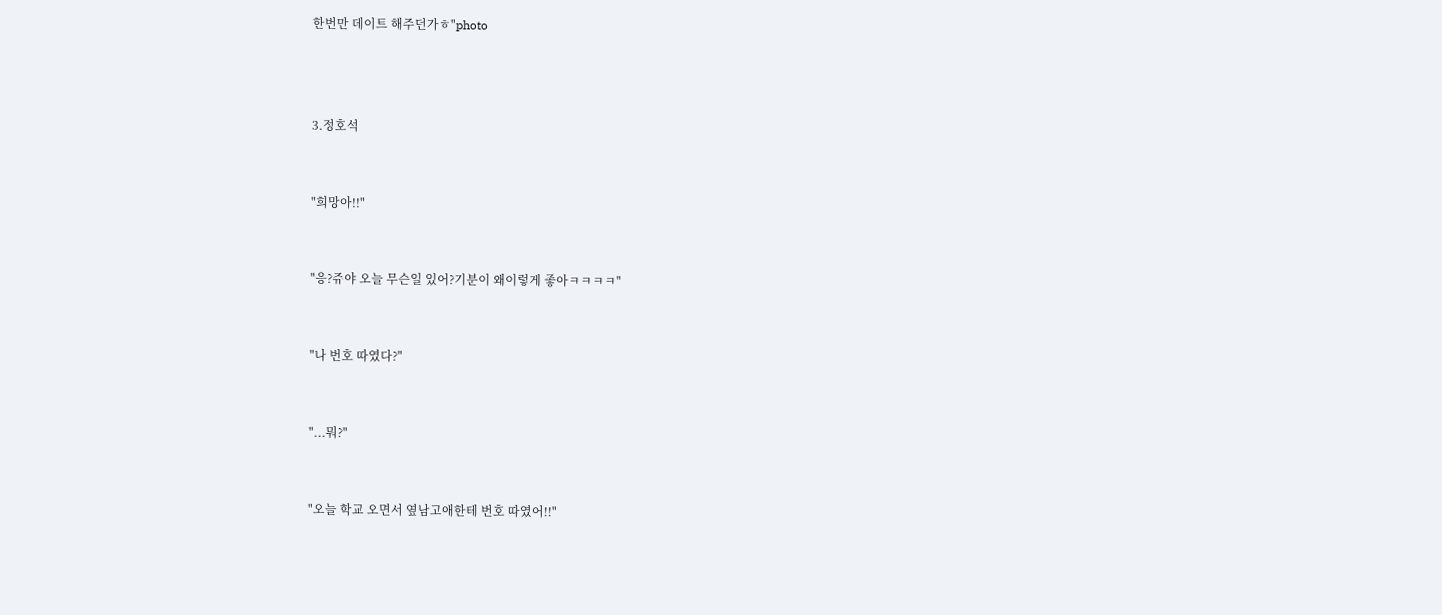한번만 데이트 해주던가ㅎ"photo



3.정호석


"희망아!!"


"응?쥬야 오늘 무슨일 있어?기분이 왜이렇게 좋아ㅋㅋㅋㅋ"


"나 번호 따였다?"


"...뭐?"


"오늘 학교 오면서 옆남고애한테 번호 따였어!!"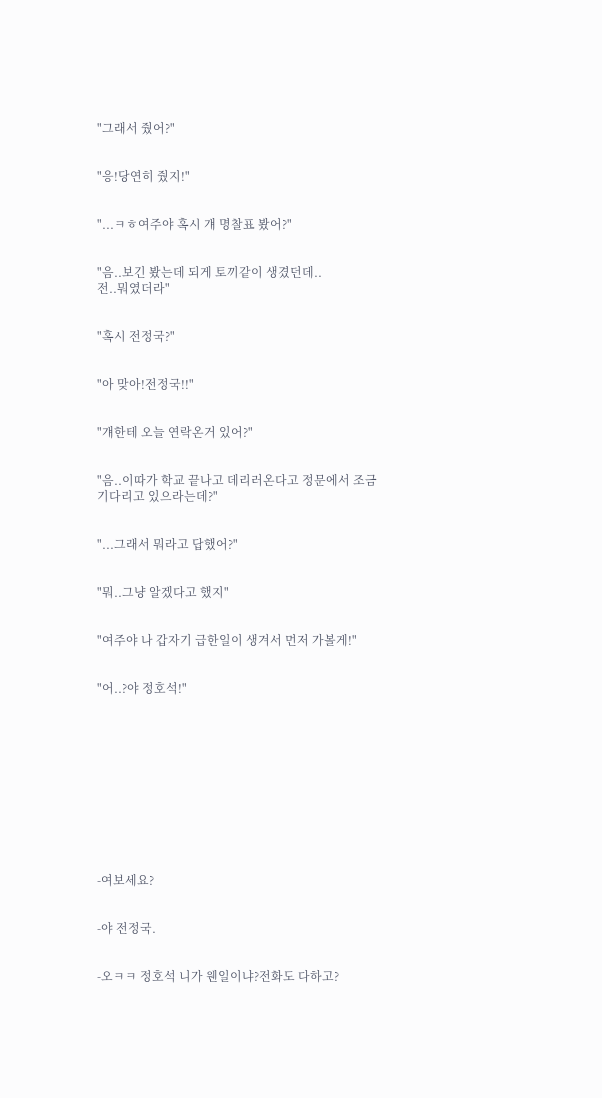"그래서 줬어?"


"응!당연히 줬지!"


"...ㅋㅎ여주야 혹시 걔 명찰표 봤어?"


"음..보긴 봤는데 되게 토끼같이 생겼던데..
전..뭐였더라"


"혹시 전정국?"


"아 맞아!전정국!!"


"걔한테 오늘 연락온거 있어?"


"음..이따가 학교 끝나고 데리러온다고 정문에서 조금
기다리고 있으라는데?"


"...그래서 뭐라고 답했어?"


"뭐..그냥 알겠다고 했지"


"여주야 나 갑자기 급한일이 생겨서 먼저 가볼게!"


"어..?야 정호석!"











-여보세요?


-야 전정국.


-오ㅋㅋ 정호석 니가 웬일이냐?전화도 다하고?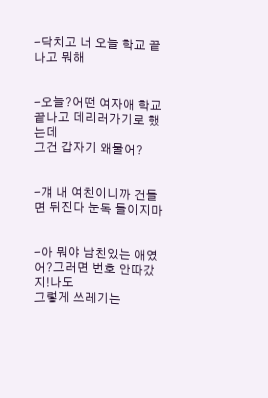-닥치고 너 오늘 학교 끝나고 뭐해


-오늘?어떤 여자애 학교 끝나고 데리러가기로 했는데
그건 갑자기 왜물어?


-걔 내 여친이니까 건들면 뒤진다 눈독 들이지마


-아 뭐야 남친있는 애였어?그러면 번호 안따갔지!나도
그렇게 쓰레기는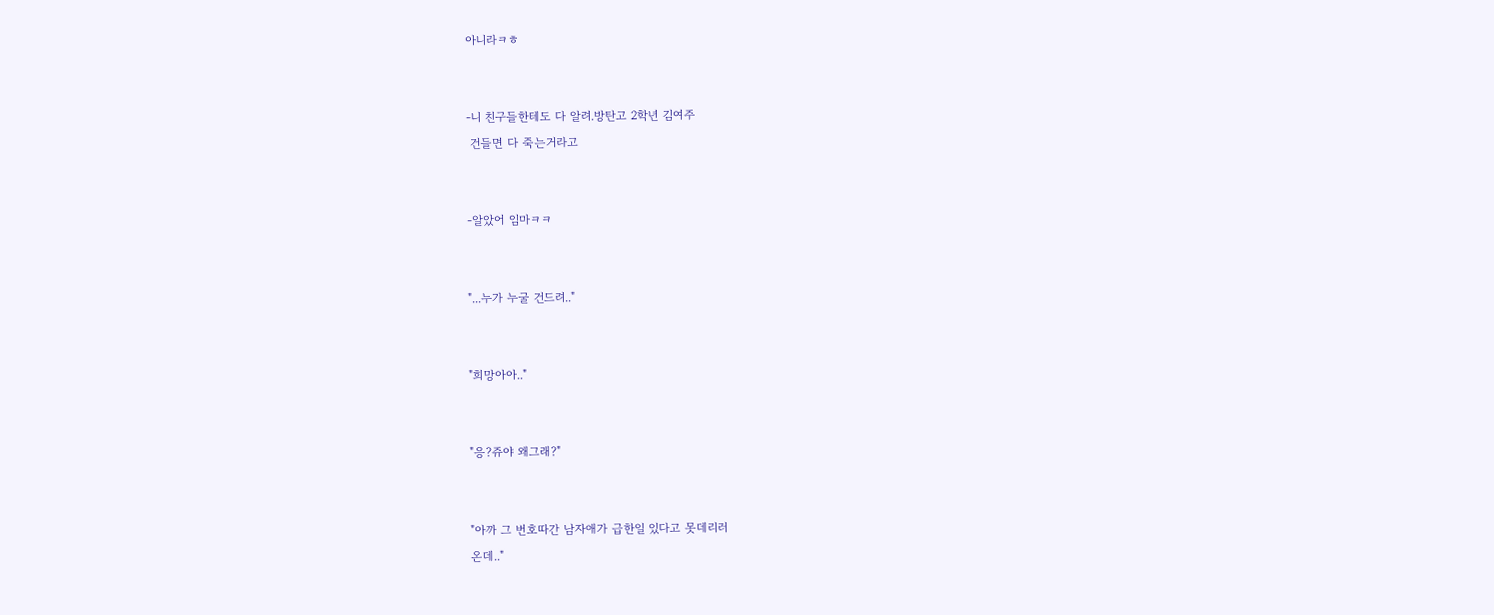아니라ㅋㅎ


-니 친구들한테도 다 알려.방탄고 2학년 김여주
 건들면 다 죽는거라고


-알았어 임마ㅋㅋ


"...누가 누굴 건드려.."


"희망아아.."


"응?쥬야 왜그래?"


"아까 그 번호따간 남자애가 급한일 있다고 못데리러
온데.."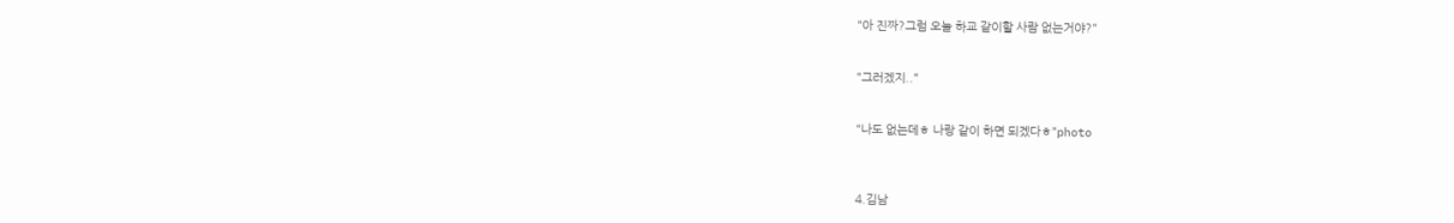"아 진짜?그럼 오늘 하교 같이할 사람 없는거야?"


"그러겠지.."


"나도 없는데ㅎ 나랑 같이 하면 되겠다ㅎ"photo



4.김남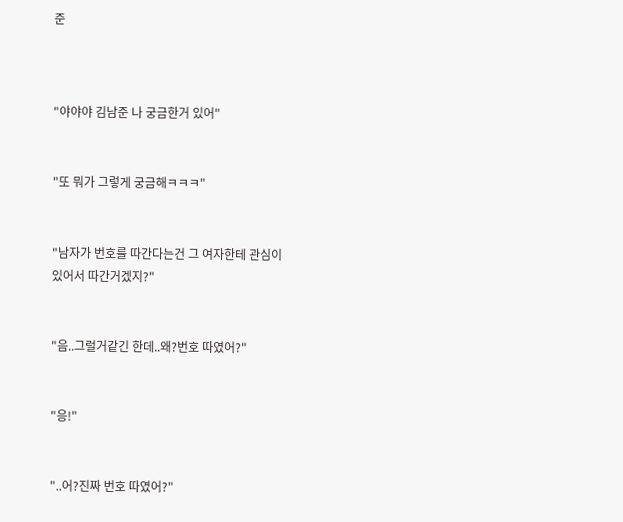준



"야야야 김남준 나 궁금한거 있어"


"또 뭐가 그렇게 궁금해ㅋㅋㅋ"


"남자가 번호를 따간다는건 그 여자한테 관심이
있어서 따간거겠지?"


"음..그럴거같긴 한데..왜?번호 따였어?"


"응!"


"..어?진짜 번호 따였어?"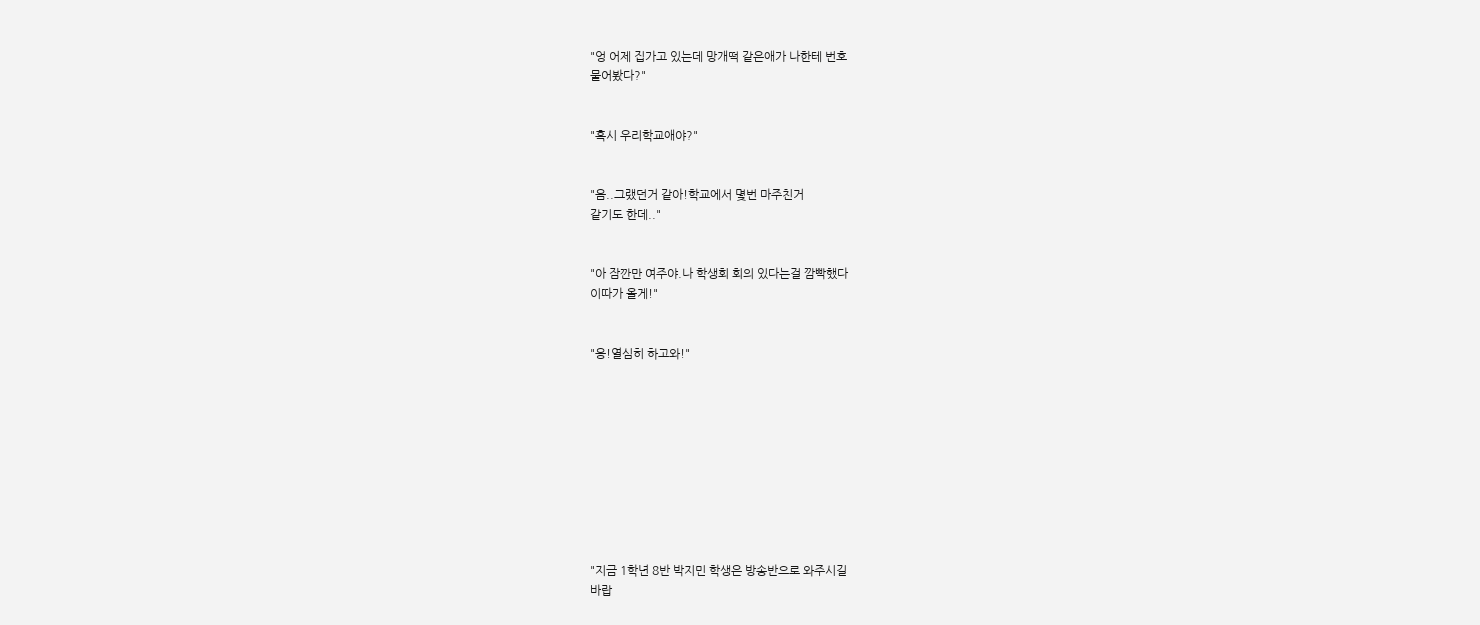"엉 어제 집가고 있는데 망개떡 같은애가 나한테 번호
물어봤다?"


"혹시 우리학교애야?"


"음..그랬던거 같아!학교에서 몇번 마주친거
같기도 한데.."


"아 잠깐만 여주야.나 학생회 회의 있다는걸 깜빡했다
이따가 올게!"


"응!열심히 하고와!"










"지금 1학년 8반 박지민 학생은 방송반으로 와주시길
바랍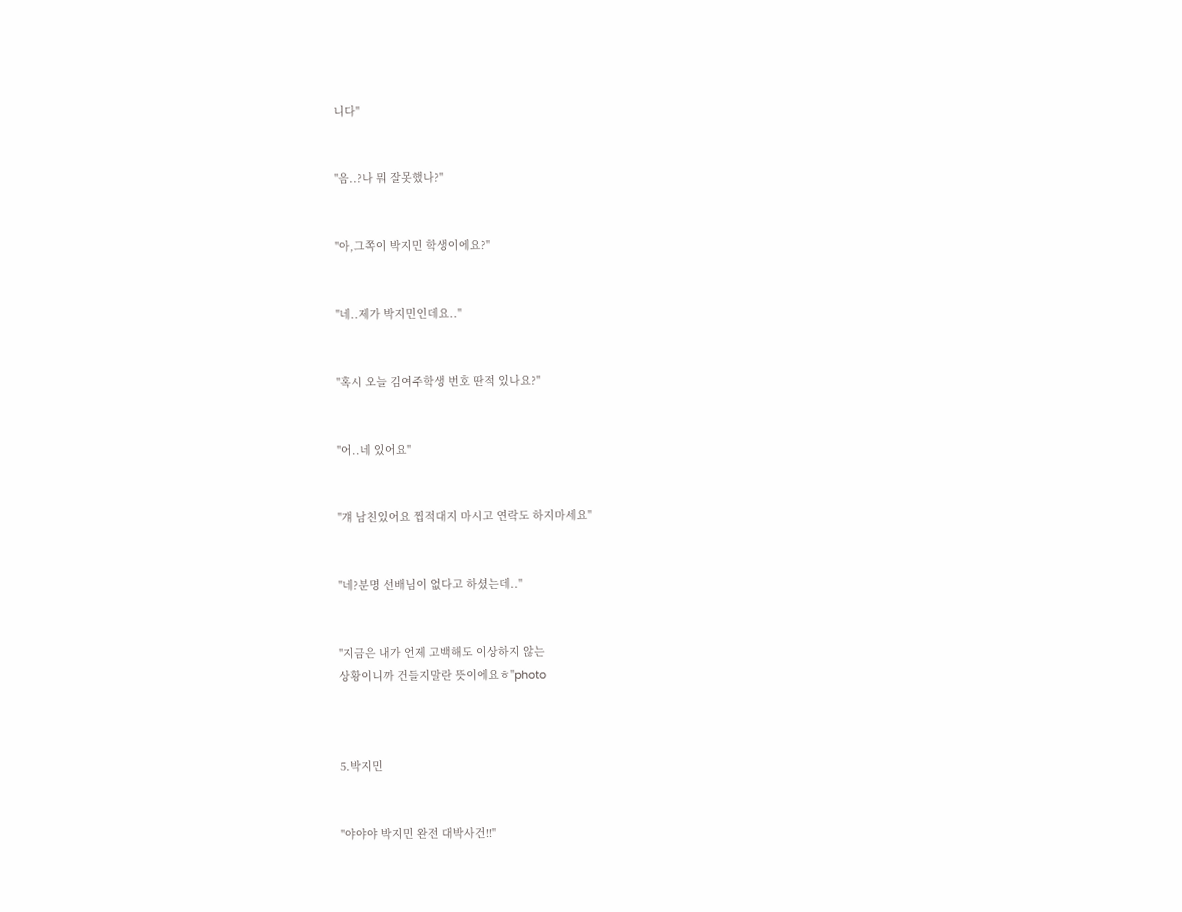니다"


"음..?나 뭐 잘못했나?"


"아,그쪽이 박지민 학생이에요?"


"네..제가 박지민인데요.."


"혹시 오늘 김여주학생 번호 딴적 있나요?"


"어..네 있어요"


"걔 남친있어요 찝적대지 마시고 연락도 하지마세요"


"네?분명 선배님이 없다고 하셨는데.."


"지금은 내가 언제 고백해도 이상하지 않는
상황이니까 건들지말란 뜻이에요ㅎ"photo



5.박지민


"야야야 박지민 완전 대박사건!!"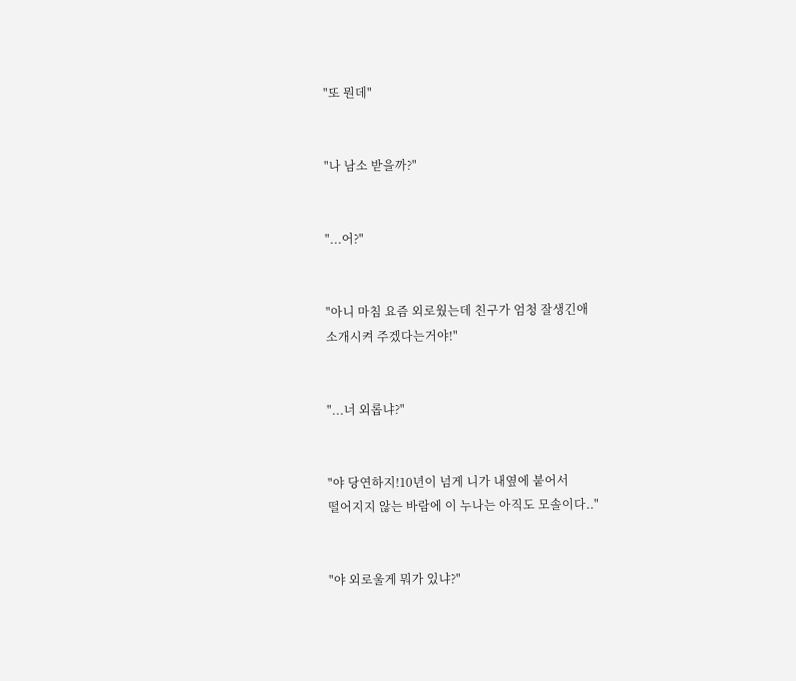"또 뭔데"


"나 남소 받을까?"


"...어?"


"아니 마침 요즘 외로웠는데 친구가 엄청 잘생긴애
소개시켜 주겠다는거야!"


"...너 외롭냐?"


"야 당연하지!10년이 넘게 니가 내옆에 붙어서
떨어지지 않는 바람에 이 누나는 아직도 모솔이다.."


"야 외로울게 뭐가 있냐?"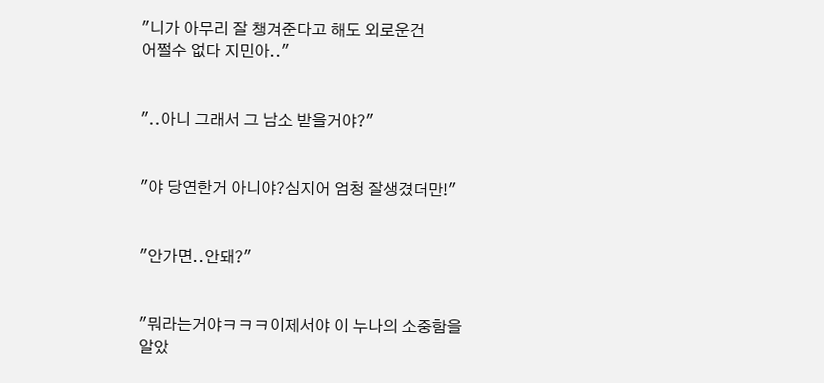"니가 아무리 잘 챙겨준다고 해도 외로운건
어쩔수 없다 지민아.."


"..아니 그래서 그 남소 받을거야?"


"야 당연한거 아니야?심지어 엄청 잘생겼더만!"


"안가면..안돼?"


"뭐라는거야ㅋㅋㅋ이제서야 이 누나의 소중함을
알았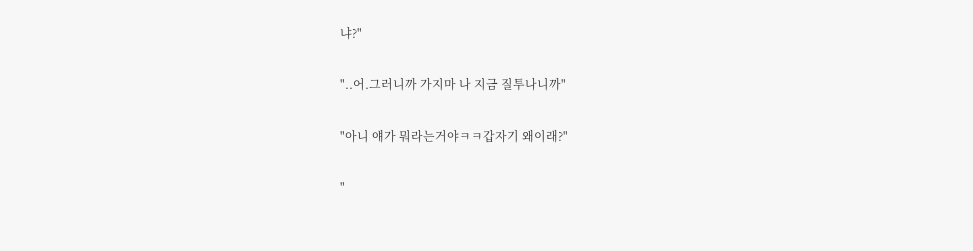냐?"


"..어.그러니까 가지마 나 지금 질투나니까"


"아니 얘가 뭐라는거야ㅋㅋ갑자기 왜이래?"


"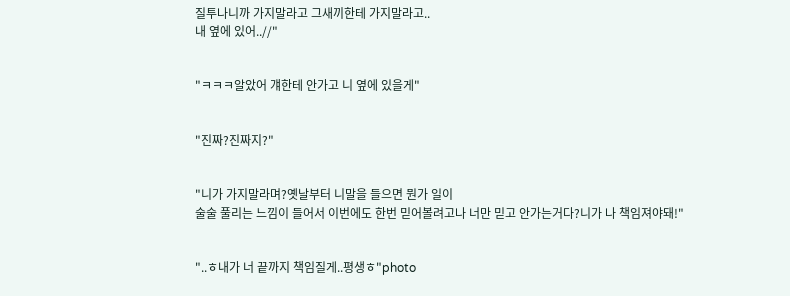질투나니까 가지말라고 그새끼한테 가지말라고..
내 옆에 있어..//"


"ㅋㅋㅋ알았어 걔한테 안가고 니 옆에 있을게"


"진짜?진짜지?"


"니가 가지말라며?옛날부터 니말을 들으면 뭔가 일이
술술 풀리는 느낌이 들어서 이번에도 한번 믿어볼려고나 너만 믿고 안가는거다?니가 나 책임져야돼!"


"..ㅎ내가 너 끝까지 책임질게..평생ㅎ"photo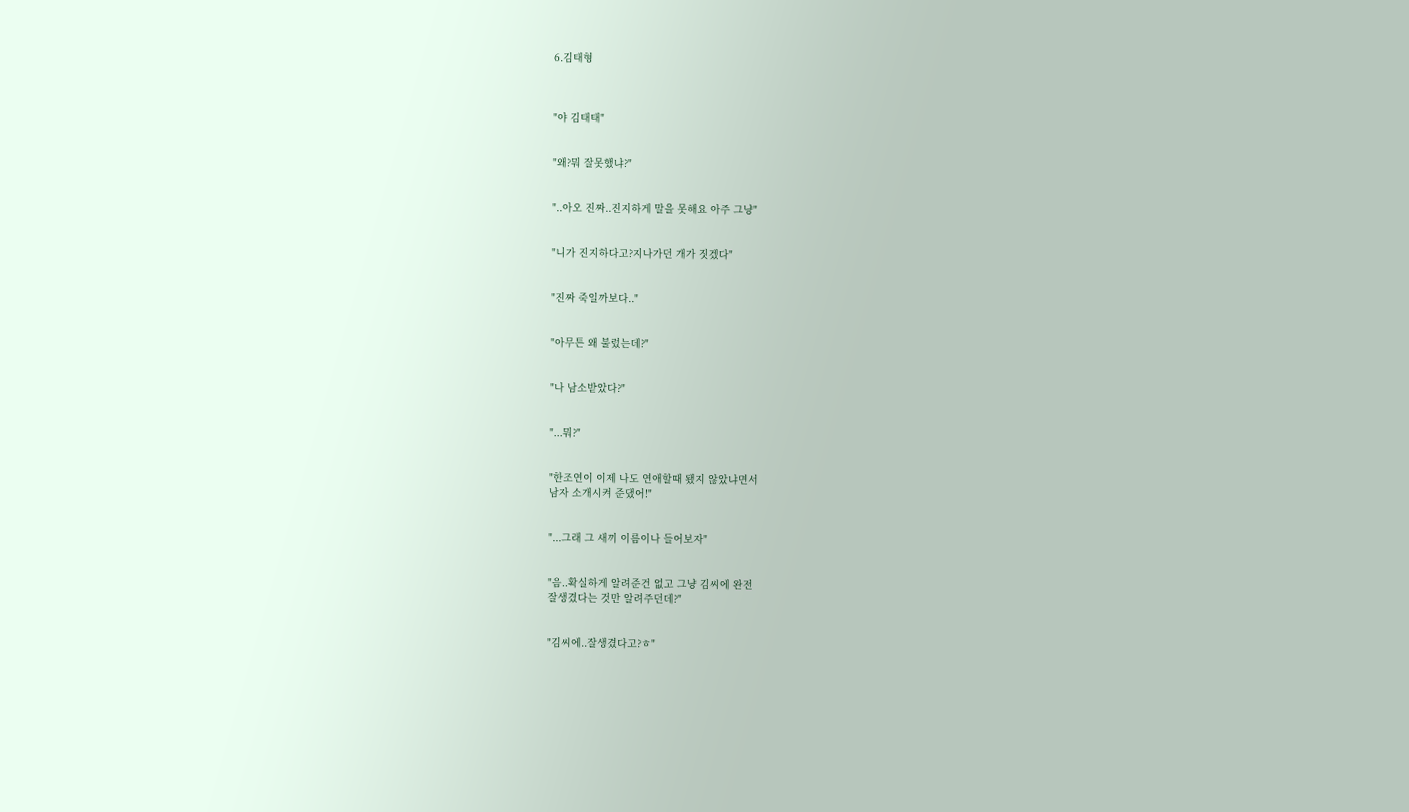6.김태형



"야 김태태"


"왜?뭐 잘못했냐?"


"..아오 진짜..진지하게 말을 못해요 아주 그냥"


"니가 진지하다고?지나가던 개가 짓겠다"


"진짜 죽일까보다.."


"아무튼 왜 불렀는데?"


"나 남소받았다?"


"...뭐?"


"한조연이 이제 나도 연애할때 됐지 않았냐면서
남자 소개시켜 준댔어!"


"...그래 그 새끼 이름이나 들어보자"


"음..확실하게 알려준건 없고 그냥 김씨에 완전
잘생겼다는 것만 알려주던데?"


"김씨에..잘생겼다고?ㅎ"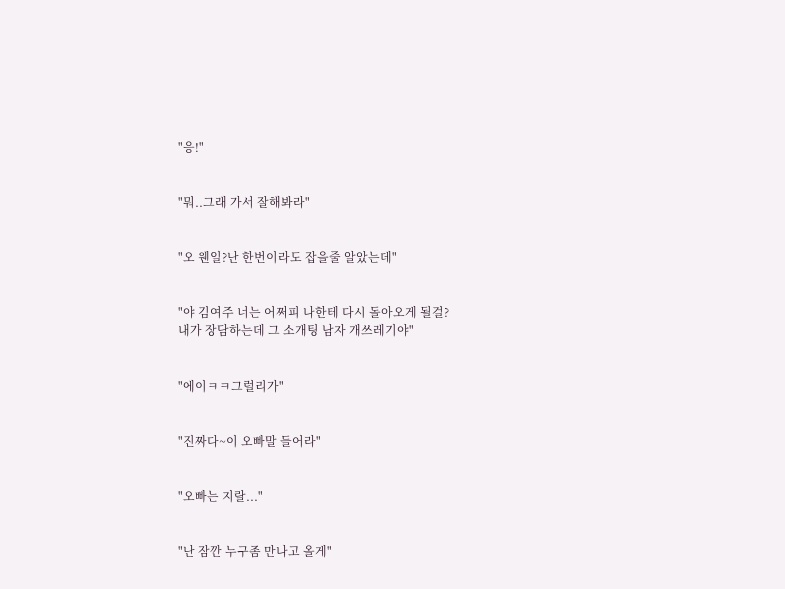"응!"


"뭐..그래 가서 잘해봐라"


"오 웬일?난 한번이라도 잡을줄 알았는데"


"야 김여주 너는 어쩌피 나한테 다시 돌아오게 될걸?
내가 장담하는데 그 소개팅 남자 개쓰레기야"


"에이ㅋㅋ그럴리가"


"진짜다~이 오빠말 들어라"


"오빠는 지랄..."


"난 잠깐 누구좀 만나고 올게"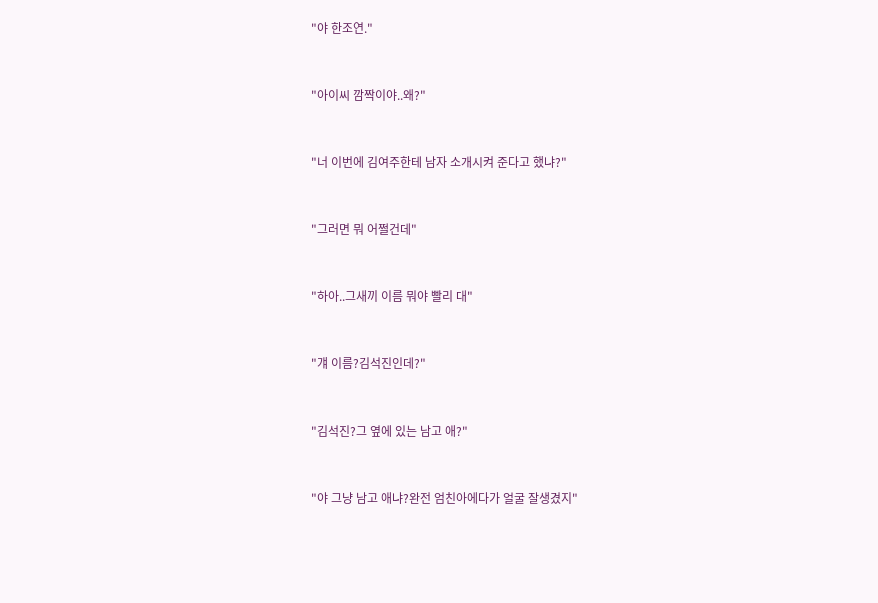"야 한조연."


"아이씨 깜짝이야..왜?"


"너 이번에 김여주한테 남자 소개시켜 준다고 했냐?"


"그러면 뭐 어쩔건데"


"하아..그새끼 이름 뭐야 빨리 대"


"걔 이름?김석진인데?"


"김석진?그 옆에 있는 남고 애?"


"야 그냥 남고 애냐?완전 엄친아에다가 얼굴 잘생겼지"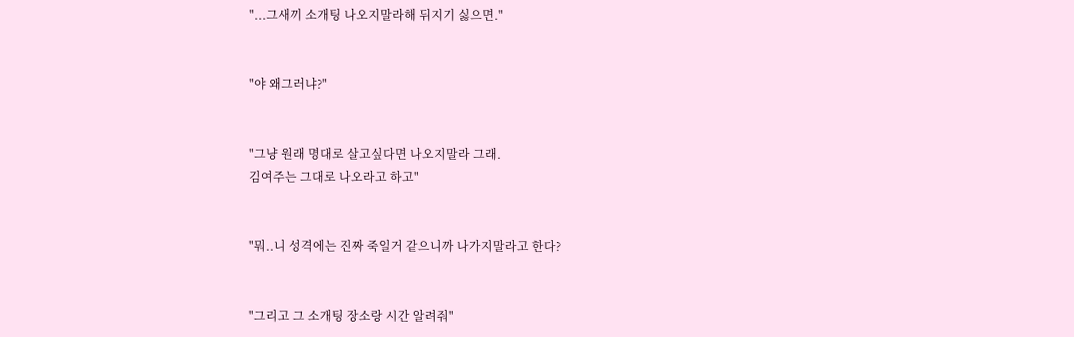"...그새끼 소개팅 나오지말라해 뒤지기 싫으면."


"야 왜그러냐?"


"그냥 원래 명대로 살고싶다면 나오지말라 그래.
김여주는 그대로 나오라고 하고"


"뭐..니 성격에는 진짜 죽일거 같으니까 나가지말라고 한다?


"그리고 그 소개팅 장소랑 시간 알려줘"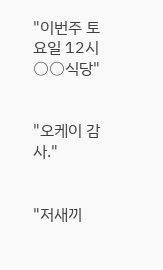"이번주 토요일 12시 ○○식당"


"오케이 감사."


"저새끼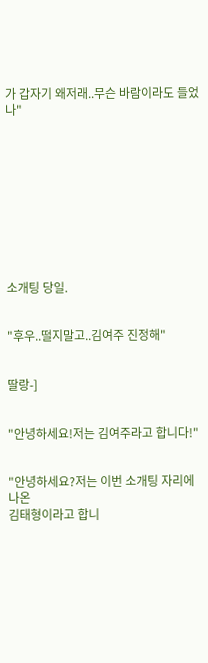가 갑자기 왜저래..무슨 바람이라도 들었나"










소개팅 당일.


"후우..떨지말고..김여주 진정해"


딸랑-]


"안녕하세요!저는 김여주라고 합니다!"


"안녕하세요?저는 이번 소개팅 자리에 나온
김태형이라고 합니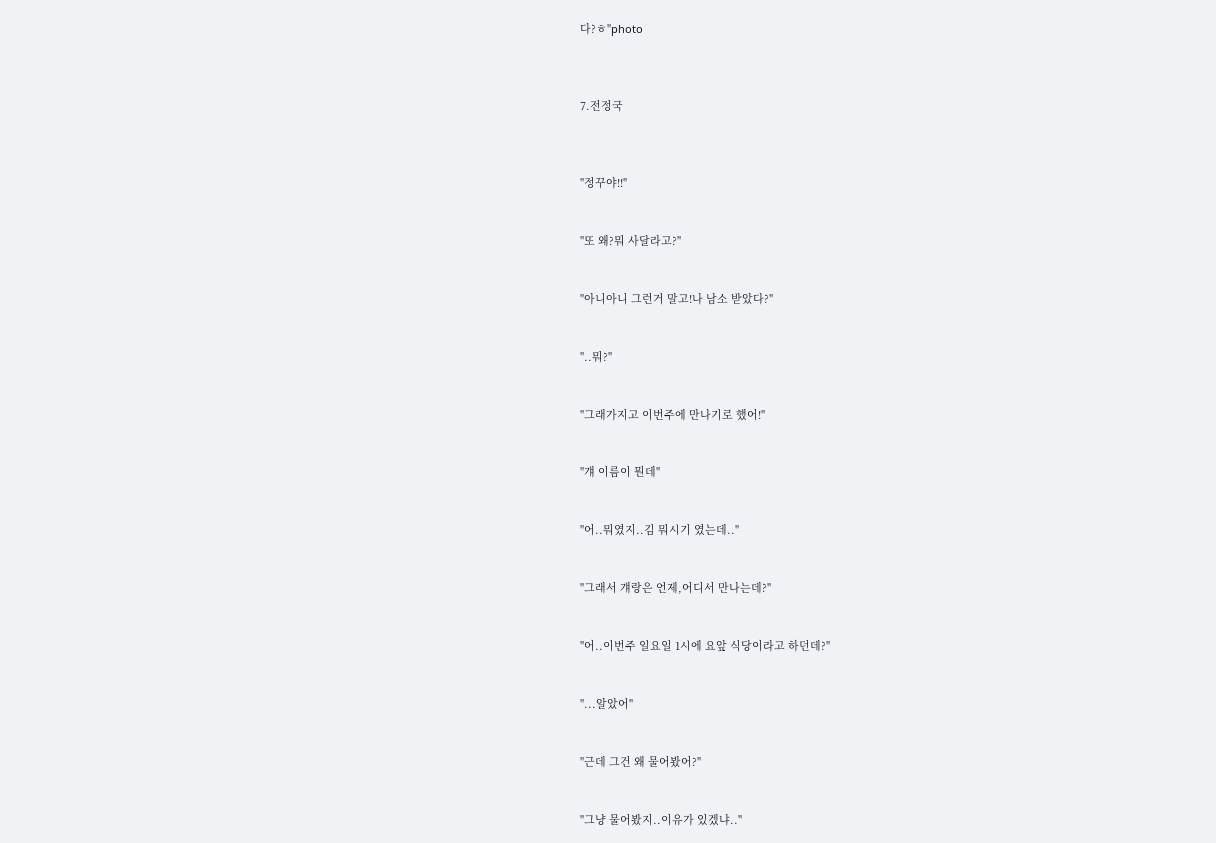다?ㅎ"photo



7.전정국



"정꾸야!!"


"또 왜?뭐 사달라고?"


"아니아니 그런거 말고!나 남소 받았다?"


"..뭐?"


"그래가지고 이번주에 만나기로 했어!"


"걔 이름이 뭔데"


"어..뭐였지..김 뭐시기 였는데.."


"그래서 걔랑은 언제,어디서 만나는데?"


"어..이번주 일요일 1시에 요앞 식당이라고 하던데?"


"...알았어"


"근데 그건 왜 물어봤어?"


"그냥 물어봤지..이유가 있겠냐.."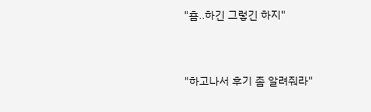"흠..하긴 그렇긴 하지"


"하고나서 후기 좀 알려줘라"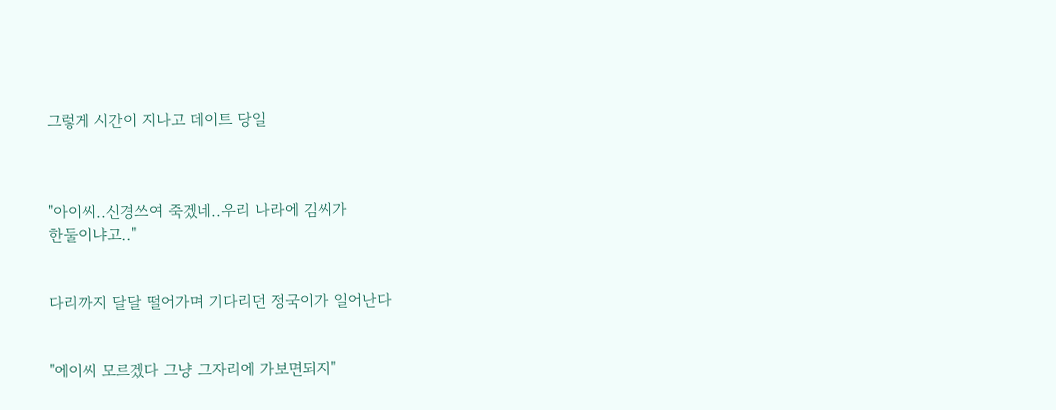그렇게 시간이 지나고 데이트 당일



"아이씨..신경쓰여 죽겠네..우리 나라에 김씨가
한둘이냐고.."


다리까지 달달 떨어가며 기다리던 정국이가 일어난다


"에이씨 모르겠다 그냥 그자리에 가보면되지"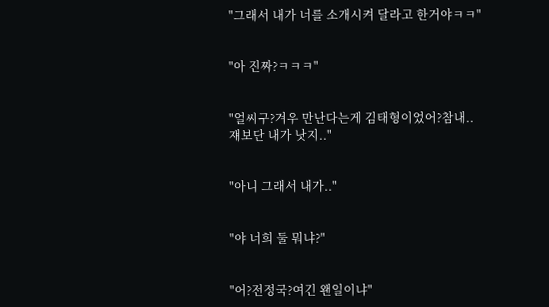"그래서 내가 너를 소개시켜 달라고 한거야ㅋㅋ"


"아 진짜?ㅋㅋㅋ"


"얼씨구?겨우 만난다는게 김태형이었어?참내..
쟤보단 내가 낫지.."


"아니 그래서 내가.."


"야 너희 둘 뭐냐?"


"어?전정국?여긴 왠일이냐"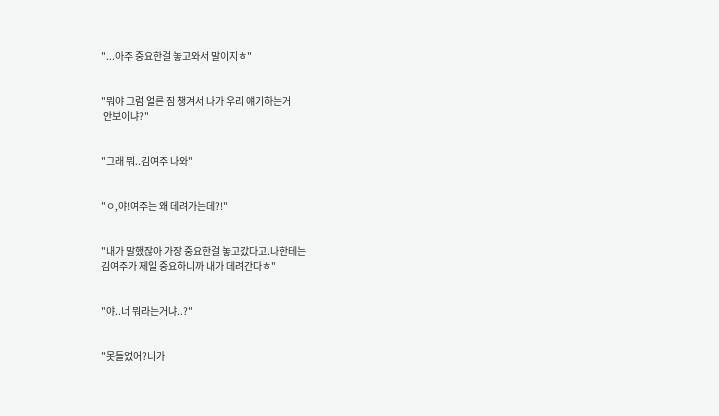"...아주 중요한걸 놓고와서 말이지ㅎ"


"뭐야 그럼 얼른 짐 챙겨서 나가 우리 얘기하는거
 안보이냐?"


"그래 뭐..김여주 나와"


"ㅇ,야!여주는 왜 데려가는데?!"


"내가 말했잖아 가장 중요한걸 놓고갔다고.나한테는
김여주가 제일 중요하니까 내가 데려간다ㅎ"


"야..너 뭐라는거냐..?"


"못들었어?니가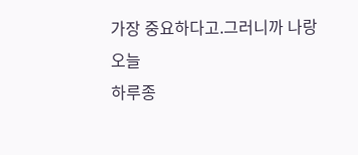가장 중요하다고.그러니까 나랑 오늘
하루종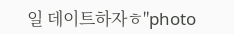일 데이트하자ㅎ"photo